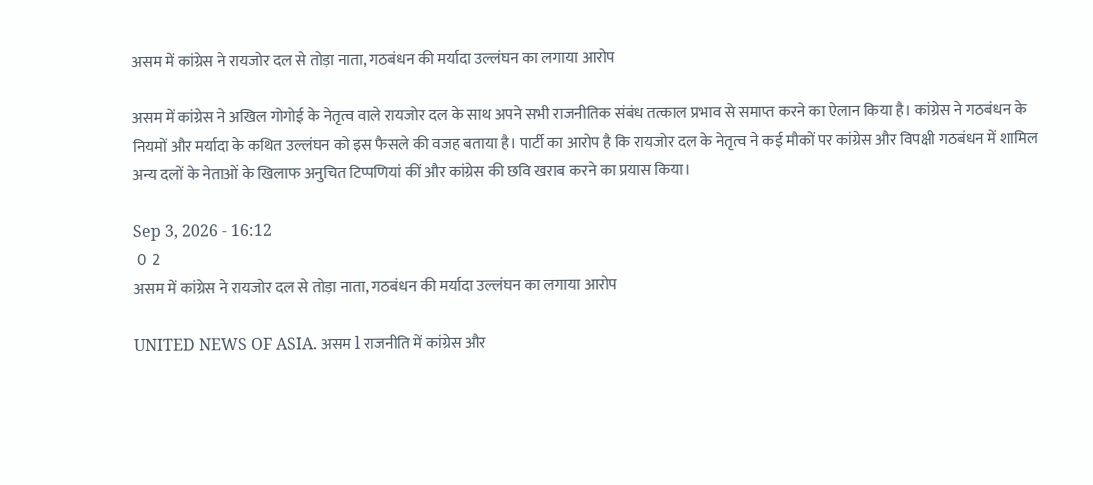असम में कांग्रेस ने रायजोर दल से तोड़ा नाता, गठबंधन की मर्यादा उल्लंघन का लगाया आरोप

असम में कांग्रेस ने अखिल गोगोई के नेतृत्व वाले रायजोर दल के साथ अपने सभी राजनीतिक संबंध तत्काल प्रभाव से समाप्त करने का ऐलान किया है। कांग्रेस ने गठबंधन के नियमों और मर्यादा के कथित उल्लंघन को इस फैसले की वजह बताया है। पार्टी का आरोप है कि रायजोर दल के नेतृत्व ने कई मौकों पर कांग्रेस और विपक्षी गठबंधन में शामिल अन्य दलों के नेताओं के खिलाफ अनुचित टिप्पणियां कीं और कांग्रेस की छवि खराब करने का प्रयास किया।

Sep 3, 2026 - 16:12
 0  2
असम में कांग्रेस ने रायजोर दल से तोड़ा नाता, गठबंधन की मर्यादा उल्लंघन का लगाया आरोप

UNITED NEWS OF ASIA. असम l राजनीति में कांग्रेस और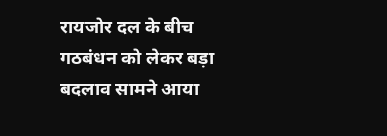रायजोर दल के बीच गठबंधन को लेकर बड़ा बदलाव सामने आया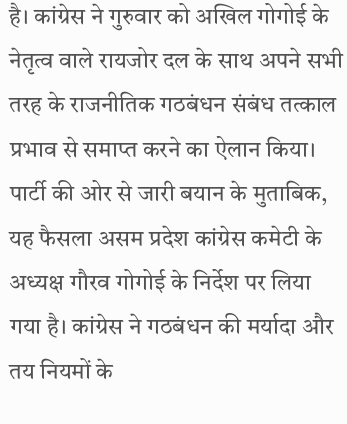है। कांग्रेस ने गुरुवार को अखिल गोगोई के नेतृत्व वाले रायजोर दल के साथ अपने सभी तरह के राजनीतिक गठबंधन संबंध तत्काल प्रभाव से समाप्त करने का ऐलान किया। पार्टी की ओर से जारी बयान के मुताबिक, यह फैसला असम प्रदेश कांग्रेस कमेटी के अध्यक्ष गौरव गोगोई के निर्देश पर लिया गया है। कांग्रेस ने गठबंधन की मर्यादा और तय नियमों के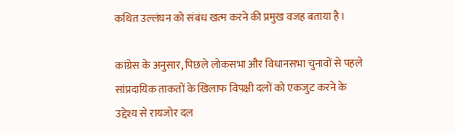कथित उल्लंघन को संबंध खत्म करने की प्रमुख वजह बताया है।

कांग्रेस के अनुसार, पिछले लोकसभा और विधानसभा चुनावों से पहले सांप्रदायिक ताकतों के खिलाफ विपक्षी दलों को एकजुट करने के उद्देश्य से रायजोर दल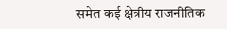समेत कई क्षेत्रीय राजनीतिक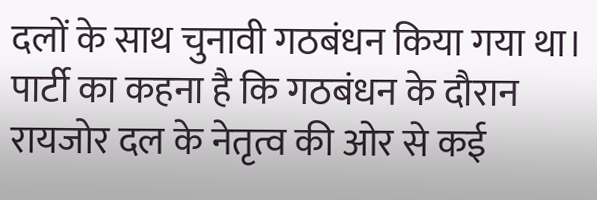दलों के साथ चुनावी गठबंधन किया गया था। पार्टी का कहना है कि गठबंधन के दौरान रायजोर दल के नेतृत्व की ओर से कई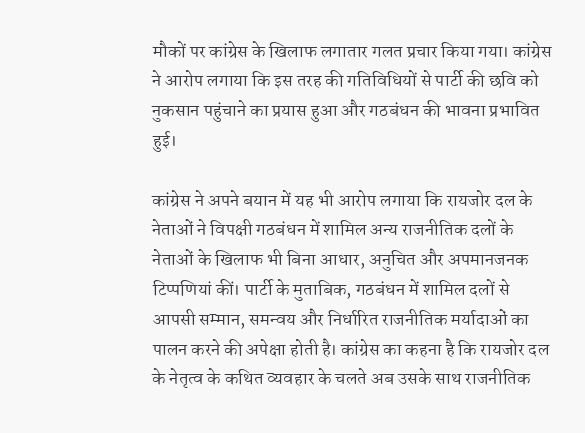मौकों पर कांग्रेस के खिलाफ लगातार गलत प्रचार किया गया। कांग्रेस ने आरोप लगाया कि इस तरह की गतिविधियों से पार्टी की छवि को नुकसान पहुंचाने का प्रयास हुआ और गठबंधन की भावना प्रभावित हुई।

कांग्रेस ने अपने बयान में यह भी आरोप लगाया कि रायजोर दल के नेताओं ने विपक्षी गठबंधन में शामिल अन्य राजनीतिक दलों के नेताओं के खिलाफ भी बिना आधार, अनुचित और अपमानजनक टिप्पणियां कीं। पार्टी के मुताबिक, गठबंधन में शामिल दलों से आपसी सम्मान, समन्वय और निर्धारित राजनीतिक मर्यादाओं का पालन करने की अपेक्षा होती है। कांग्रेस का कहना है कि रायजोर दल के नेतृत्व के कथित व्यवहार के चलते अब उसके साथ राजनीतिक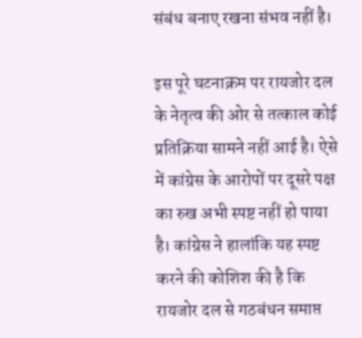संबंध बनाए रखना संभव नहीं है।

इस पूरे घटनाक्रम पर रायजोर दल के नेतृत्व की ओर से तत्काल कोई प्रतिक्रिया सामने नहीं आई है। ऐसे में कांग्रेस के आरोपों पर दूसरे पक्ष का रुख अभी स्पष्ट नहीं हो पाया है। कांग्रेस ने हालांकि यह स्पष्ट करने की कोशिश की है कि रायजोर दल से गठबंधन समाप्त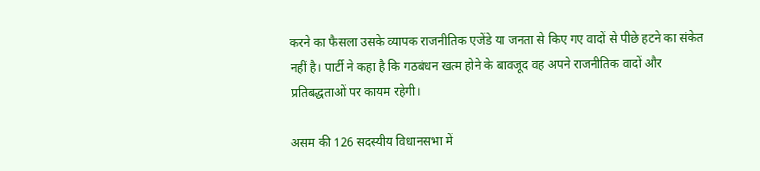करने का फैसला उसके व्यापक राजनीतिक एजेंडे या जनता से किए गए वादों से पीछे हटने का संकेत नहीं है। पार्टी ने कहा है कि गठबंधन खत्म होने के बावजूद वह अपने राजनीतिक वादों और प्रतिबद्धताओं पर कायम रहेगी।

असम की 126 सदस्यीय विधानसभा में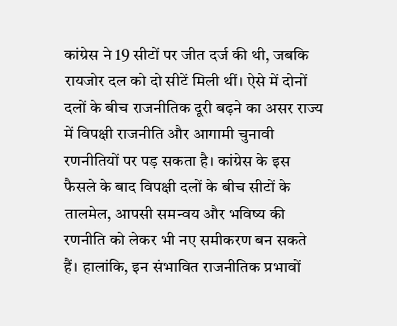कांग्रेस ने 19 सीटों पर जीत दर्ज की थी, जबकि रायजोर दल को दो सीटें मिली थीं। ऐसे में दोनों दलों के बीच राजनीतिक दूरी बढ़ने का असर राज्य में विपक्षी राजनीति और आगामी चुनावी रणनीतियों पर पड़ सकता है। कांग्रेस के इस फैसले के बाद विपक्षी दलों के बीच सीटों के तालमेल, आपसी समन्वय और भविष्य की रणनीति को लेकर भी नए समीकरण बन सकते हैं। हालांकि, इन संभावित राजनीतिक प्रभावों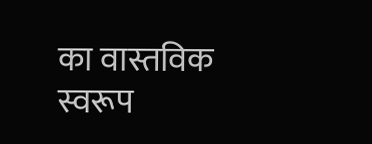का वास्तविक स्वरूप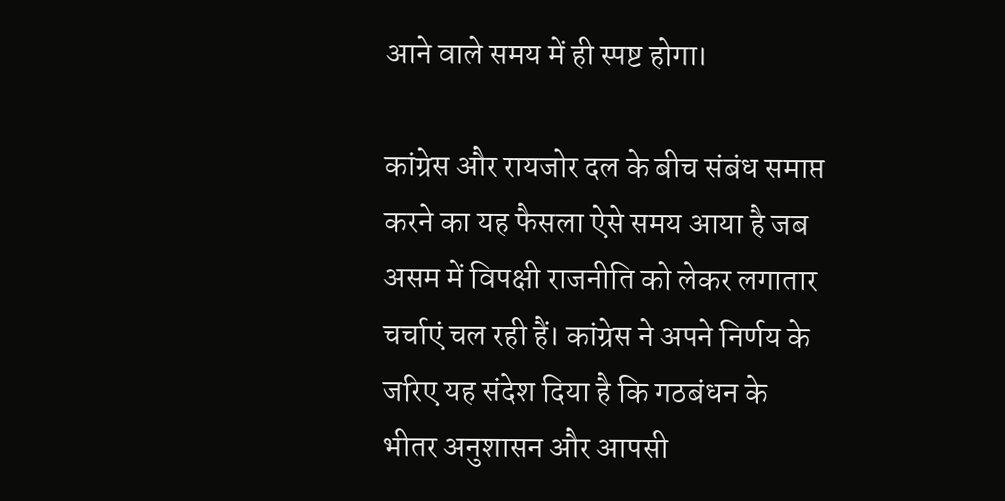आने वाले समय में ही स्पष्ट होगा।

कांग्रेस और रायजोर दल के बीच संबंध समाप्त करने का यह फैसला ऐसे समय आया है जब असम में विपक्षी राजनीति को लेकर लगातार चर्चाएं चल रही हैं। कांग्रेस ने अपने निर्णय के जरिए यह संदेश दिया है कि गठबंधन के भीतर अनुशासन और आपसी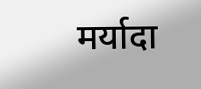मर्यादा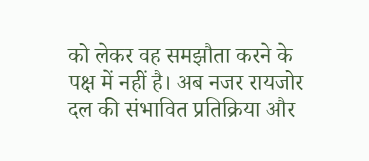को लेकर वह समझौता करने के पक्ष में नहीं है। अब नजर रायजोर दल की संभावित प्रतिक्रिया और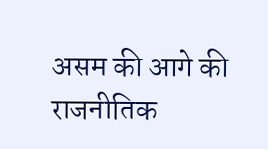असम की आगे की राजनीतिक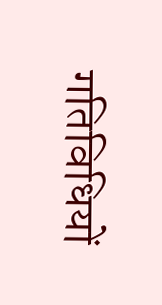गतिविधियों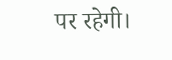पर रहेगी।